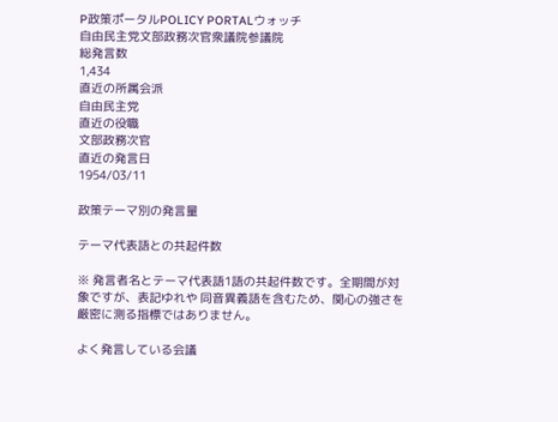P政策ポータルPOLICY PORTALウォッチ
自由民主党文部政務次官衆議院参議院
総発言数
1,434
直近の所属会派
自由民主党
直近の役職
文部政務次官
直近の発言日
1954/03/11

政策テーマ別の発言量

テーマ代表語との共起件数

※ 発言者名とテーマ代表語1語の共起件数です。全期間が対象ですが、表記ゆれや 同音異義語を含むため、関心の強さを厳密に測る指標ではありません。

よく発言している会議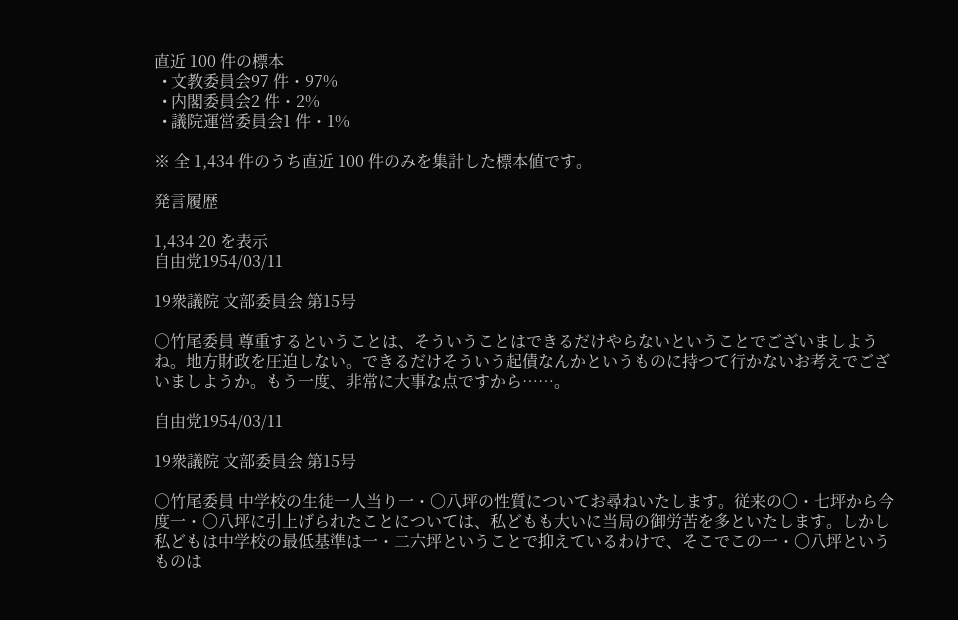直近 100 件の標本
  • 文教委員会97 件・97%
  • 内閣委員会2 件・2%
  • 議院運営委員会1 件・1%

※ 全 1,434 件のうち直近 100 件のみを集計した標本値です。

発言履歴

1,434 20 を表示
自由党1954/03/11

19衆議院 文部委員会 第15号

○竹尾委員 尊重するということは、そういうことはできるだけやらないということでございましようね。地方財政を圧迫しない。できるだけそういう起債なんかというものに持つて行かないお考えでございましようか。もう一度、非常に大事な点ですから……。

自由党1954/03/11

19衆議院 文部委員会 第15号

○竹尾委員 中学校の生徒一人当り一・〇八坪の性質についてお尋ねいたします。従来の〇・七坪から今度一・〇八坪に引上げられたことについては、私どもも大いに当局の御労苦を多といたします。しかし私どもは中学校の最低基準は一・二六坪ということで抑えているわけで、そこでこの一・〇八坪というものは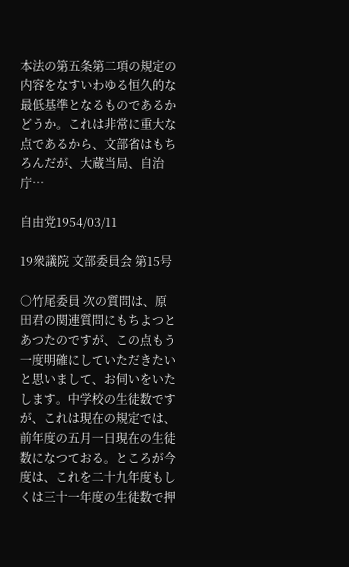本法の第五条第二項の規定の内容をなすいわゆる恒久的な最低基準となるものであるかどうか。これは非常に重大な点であるから、文部省はもちろんだが、大蔵当局、自治庁…

自由党1954/03/11

19衆議院 文部委員会 第15号

○竹尾委員 次の質問は、原田君の関連質問にもちよつとあつたのですが、この点もう一度明確にしていただきたいと思いまして、お伺いをいたします。中学校の生徒数ですが、これは現在の規定では、前年度の五月一日現在の生徒数になつておる。ところが今度は、これを二十九年度もしくは三十一年度の生徒数で押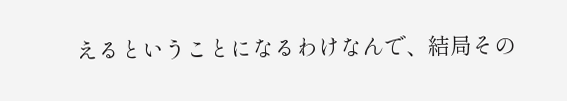えるということになるわけなんで、結局その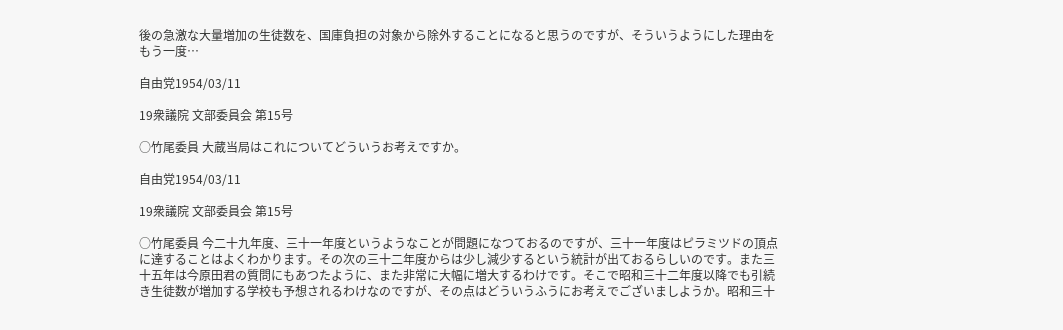後の急激な大量増加の生徒数を、国庫負担の対象から除外することになると思うのですが、そういうようにした理由をもう一度…

自由党1954/03/11

19衆議院 文部委員会 第15号

○竹尾委員 大蔵当局はこれについてどういうお考えですか。

自由党1954/03/11

19衆議院 文部委員会 第15号

○竹尾委員 今二十九年度、三十一年度というようなことが問題になつておるのですが、三十一年度はピラミツドの頂点に達することはよくわかります。その次の三十二年度からは少し減少するという統計が出ておるらしいのです。また三十五年は今原田君の質問にもあつたように、また非常に大幅に増大するわけです。そこで昭和三十二年度以降でも引続き生徒数が増加する学校も予想されるわけなのですが、その点はどういうふうにお考えでございましようか。昭和三十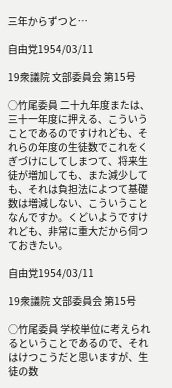三年からずつと…

自由党1954/03/11

19衆議院 文部委員会 第15号

○竹尾委員 二十九年度または、三十一年度に押える、こういうことであるのですけれども、それらの年度の生徒数でこれをくぎづけにしてしまつて、将来生徒が増加しても、また減少しても、それは負担法によつて基礎数は増減しない、こういうことなんですか。くどいようですけれども、非常に重大だから伺つておきたい。

自由党1954/03/11

19衆議院 文部委員会 第15号

○竹尾委員 学校単位に考えられるということであるので、それはけつこうだと思いますが、生徒の数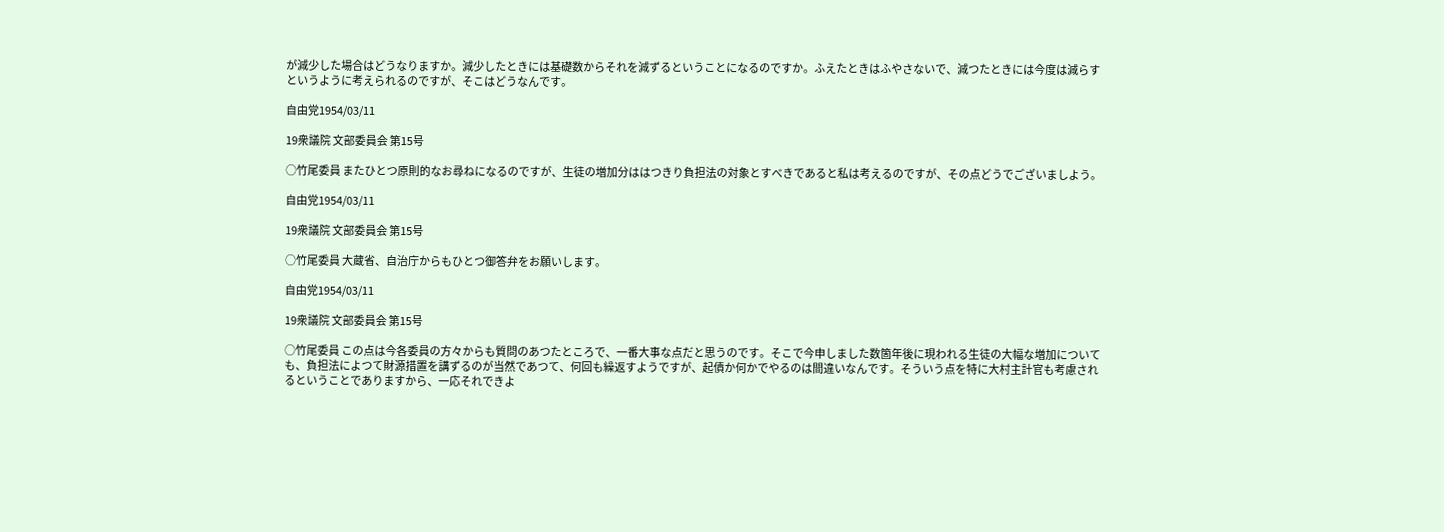が減少した場合はどうなりますか。減少したときには基礎数からそれを減ずるということになるのですか。ふえたときはふやさないで、減つたときには今度は減らすというように考えられるのですが、そこはどうなんです。

自由党1954/03/11

19衆議院 文部委員会 第15号

○竹尾委員 またひとつ原則的なお尋ねになるのですが、生徒の増加分ははつきり負担法の対象とすべきであると私は考えるのですが、その点どうでございましよう。

自由党1954/03/11

19衆議院 文部委員会 第15号

○竹尾委員 大蔵省、自治庁からもひとつ御答弁をお願いします。

自由党1954/03/11

19衆議院 文部委員会 第15号

○竹尾委員 この点は今各委員の方々からも質問のあつたところで、一番大事な点だと思うのです。そこで今申しました数箇年後に現われる生徒の大幅な増加についても、負担法によつて財源措置を講ずるのが当然であつて、何回も繰返すようですが、起債か何かでやるのは間違いなんです。そういう点を特に大村主計官も考慮されるということでありますから、一応それできよ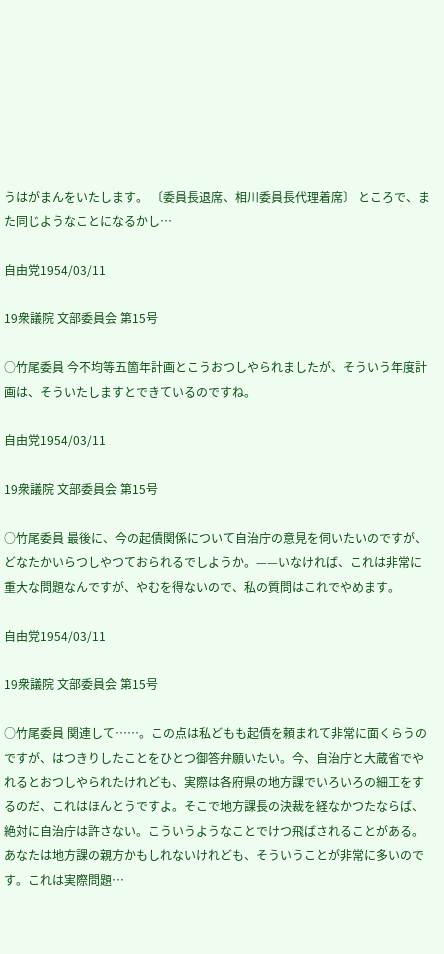うはがまんをいたします。 〔委員長退席、相川委員長代理着席〕 ところで、また同じようなことになるかし…

自由党1954/03/11

19衆議院 文部委員会 第15号

○竹尾委員 今不均等五箇年計画とこうおつしやられましたが、そういう年度計画は、そういたしますとできているのですね。

自由党1954/03/11

19衆議院 文部委員会 第15号

○竹尾委員 最後に、今の起債関係について自治庁の意見を伺いたいのですが、どなたかいらつしやつておられるでしようか。——いなければ、これは非常に重大な問題なんですが、やむを得ないので、私の質問はこれでやめます。

自由党1954/03/11

19衆議院 文部委員会 第15号

○竹尾委員 関連して……。この点は私どもも起債を頼まれて非常に面くらうのですが、はつきりしたことをひとつ御答弁願いたい。今、自治庁と大蔵省でやれるとおつしやられたけれども、実際は各府県の地方課でいろいろの細工をするのだ、これはほんとうですよ。そこで地方課長の決裁を経なかつたならば、絶対に自治庁は許さない。こういうようなことでけつ飛ばされることがある。あなたは地方課の親方かもしれないけれども、そういうことが非常に多いのです。これは実際問題…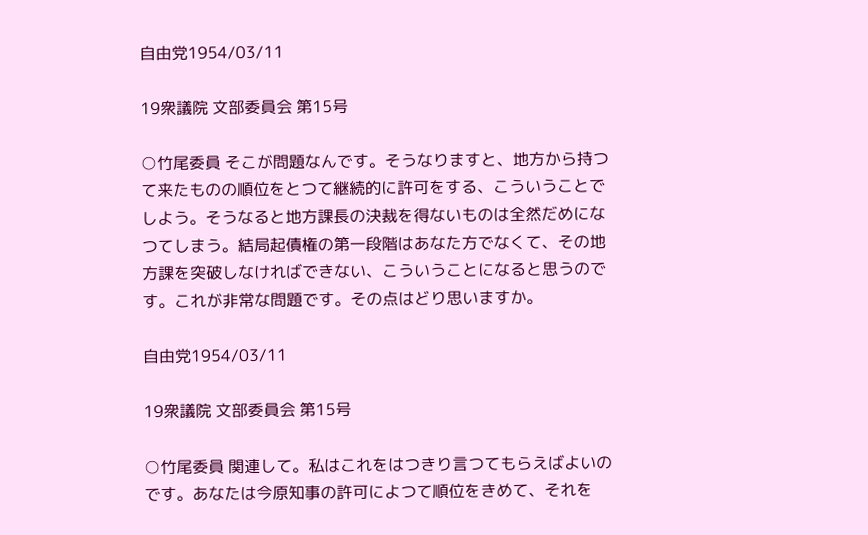自由党1954/03/11

19衆議院 文部委員会 第15号

○竹尾委員 そこが問題なんです。そうなりますと、地方から持つて来たものの順位をとつて継続的に許可をする、こういうことでしよう。そうなると地方課長の決裁を得ないものは全然だめになつてしまう。結局起債権の第一段階はあなた方でなくて、その地方課を突破しなければできない、こういうことになると思うのです。これが非常な問題です。その点はどり思いますか。

自由党1954/03/11

19衆議院 文部委員会 第15号

○竹尾委員 関連して。私はこれをはつきり言つてもらえばよいのです。あなたは今原知事の許可によつて順位をきめて、それを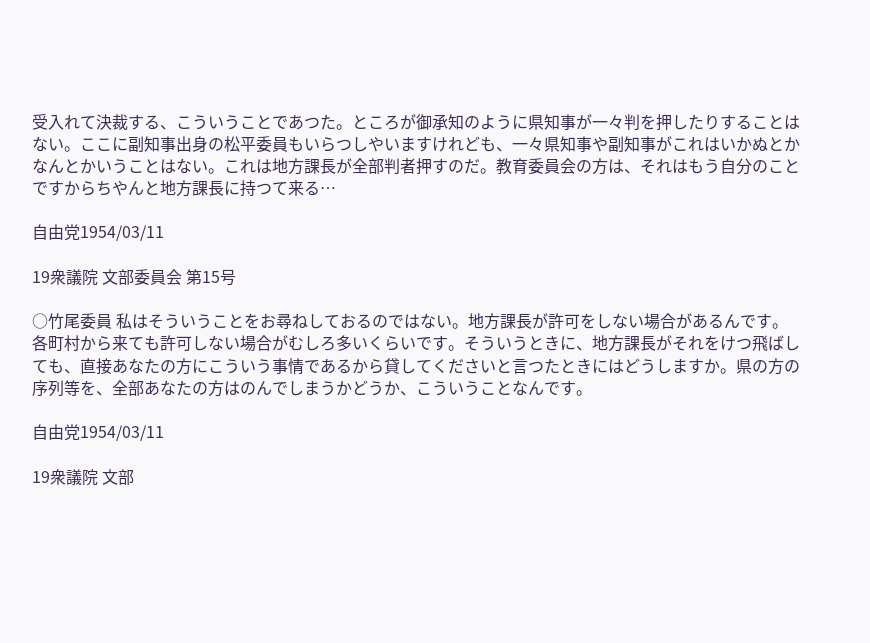受入れて決裁する、こういうことであつた。ところが御承知のように県知事が一々判を押したりすることはない。ここに副知事出身の松平委員もいらつしやいますけれども、一々県知事や副知事がこれはいかぬとかなんとかいうことはない。これは地方課長が全部判者押すのだ。教育委員会の方は、それはもう自分のことですからちやんと地方課長に持つて来る…

自由党1954/03/11

19衆議院 文部委員会 第15号

○竹尾委員 私はそういうことをお尋ねしておるのではない。地方課長が許可をしない場合があるんです。各町村から来ても許可しない場合がむしろ多いくらいです。そういうときに、地方課長がそれをけつ飛ばしても、直接あなたの方にこういう事情であるから貸してくださいと言つたときにはどうしますか。県の方の序列等を、全部あなたの方はのんでしまうかどうか、こういうことなんです。

自由党1954/03/11

19衆議院 文部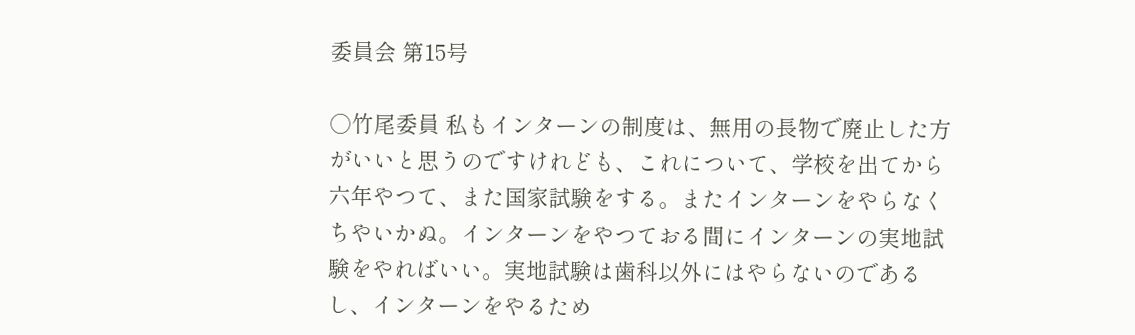委員会 第15号

○竹尾委員 私もインターンの制度は、無用の長物で廃止した方がいいと思うのですけれども、これについて、学校を出てから六年やつて、また国家試験をする。またインターンをやらなくちやいかぬ。インターンをやつておる間にインターンの実地試験をやればいい。実地試験は歯科以外にはやらないのであるし、インターンをやるため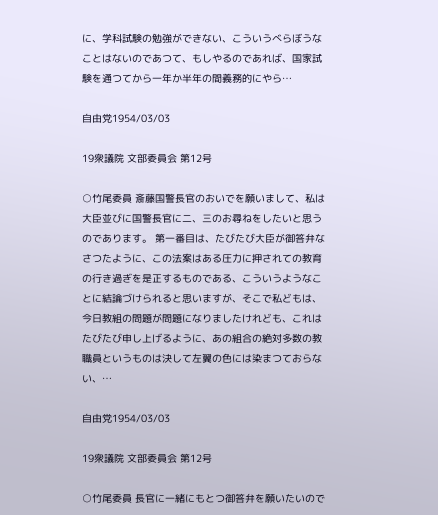に、学科試験の勉強ができない、こういうべらぼうなことはないのであつて、もしやるのであれば、国家試験を通つてから一年か半年の間義務的にやら…

自由党1954/03/03

19衆議院 文部委員会 第12号

○竹尾委員 斎藤国警長官のおいでを願いまして、私は大臣並びに国警長官に二、三のお尋ねをしたいと思うのであります。 第一番目は、たびたび大臣が御答弁なさつたように、この法案はある圧力に押されての教育の行き過ぎを是正するものである、こういうようなことに結論づけられると思いますが、そこで私どもは、今日教組の問題が問題になりましたけれども、これはたびたび申し上げるように、あの組合の絶対多数の教職員というものは決して左翼の色には染まつておらない、…

自由党1954/03/03

19衆議院 文部委員会 第12号

○竹尾委員 長官に一緒にもとつ御答弁を願いたいので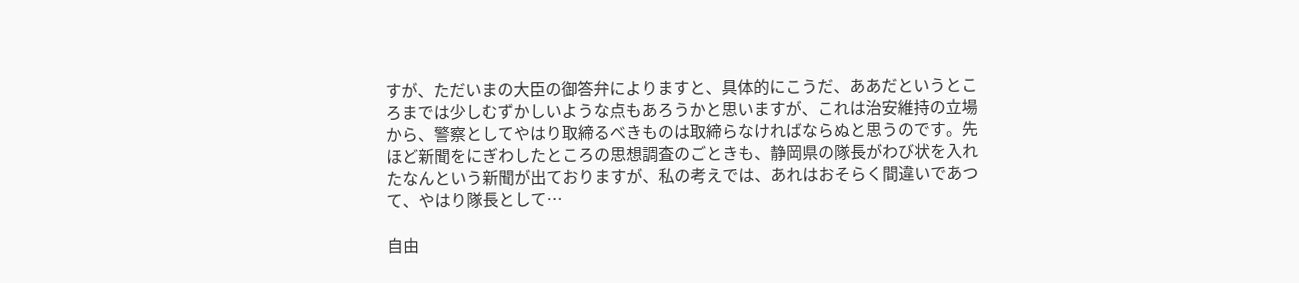すが、ただいまの大臣の御答弁によりますと、具体的にこうだ、ああだというところまでは少しむずかしいような点もあろうかと思いますが、これは治安維持の立場から、警察としてやはり取締るべきものは取締らなければならぬと思うのです。先ほど新聞をにぎわしたところの思想調査のごときも、静岡県の隊長がわび状を入れたなんという新聞が出ておりますが、私の考えでは、あれはおそらく間違いであつて、やはり隊長として…

自由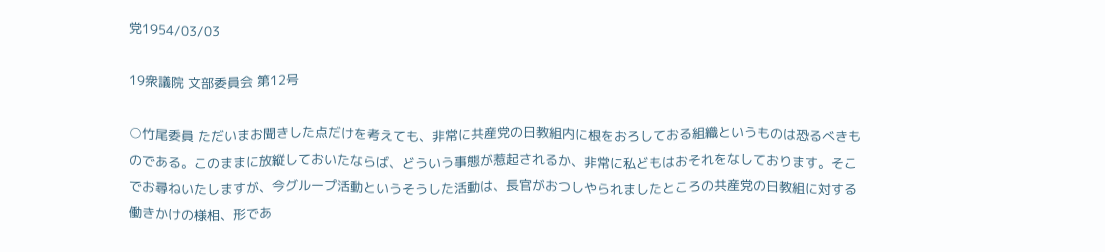党1954/03/03

19衆議院 文部委員会 第12号

○竹尾委員 ただいまお聞きした点だけを考えても、非常に共産党の日教組内に根をおろしておる組織というものは恐るべきものである。このままに放縦しておいたならば、どういう事態が惹起されるか、非常に私どもはおそれをなしております。そこでお尋ねいたしますが、今グループ活動というそうした活動は、長官がおつしやられましたところの共産党の日教組に対する働きかけの様相、形であ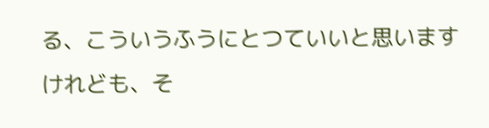る、こういうふうにとつていいと思いますけれども、そ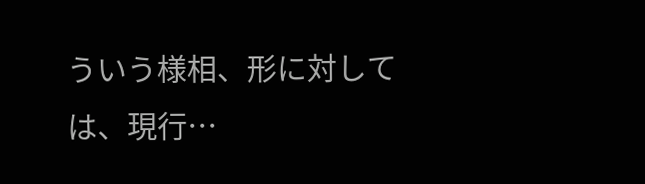ういう様相、形に対しては、現行…